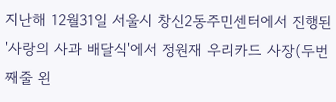지난해 12월31일 서울시 창신2동주민센터에서 진행된 '사랑의 사과 배달식'에서 정원재 우리카드 사장(두번째줄 왼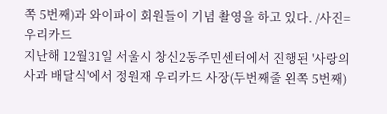쪽 5번째)과 와이파이 회원들이 기념 촬영을 하고 있다. /사진=우리카드
지난해 12월31일 서울시 창신2동주민센터에서 진행된 '사랑의 사과 배달식'에서 정원재 우리카드 사장(두번째줄 왼쪽 5번째)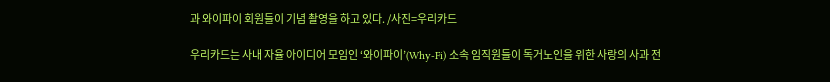과 와이파이 회원들이 기념 촬영을 하고 있다. /사진=우리카드

우리카드는 사내 자율 아이디어 모임인 ‘와이파이’(Why-Fi) 소속 임직원들이 독거노인을 위한 사랑의 사과 전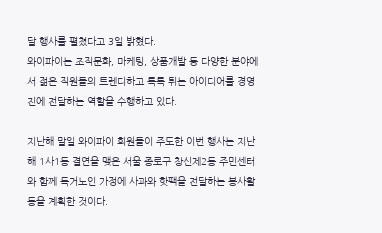달 행사를 펼쳤다고 3일 밝혔다.
와이파이는 조직문화, 마케팅, 상품개발 등 다양한 분야에서 젊은 직원들의 트렌디하고 톡톡 튀는 아이디어를 경영진에 전달하는 역할을 수행하고 있다.

지난해 말일 와이파이 회원들이 주도한 이번 행사는 지난해 1사1동 결연을 맺은 서울 종로구 창신제2동 주민센터와 함께 독거노인 가정에 사과와 핫팩을 전달하는 봉사활동을 계획한 것이다.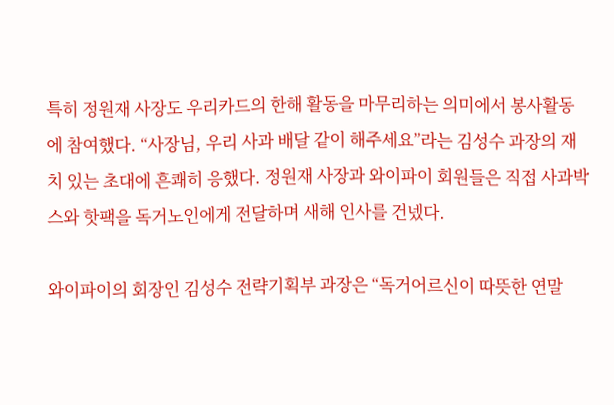특히 정원재 사장도 우리카드의 한해 활동을 마무리하는 의미에서 봉사활동에 참여했다. “사장님, 우리 사과 배달 같이 해주세요”라는 김성수 과장의 재치 있는 초대에 흔쾌히 응했다. 정원재 사장과 와이파이 회원들은 직접 사과박스와 핫팩을 독거노인에게 전달하며 새해 인사를 건넸다.

와이파이의 회장인 김성수 전략기획부 과장은 “독거어르신이 따뜻한 연말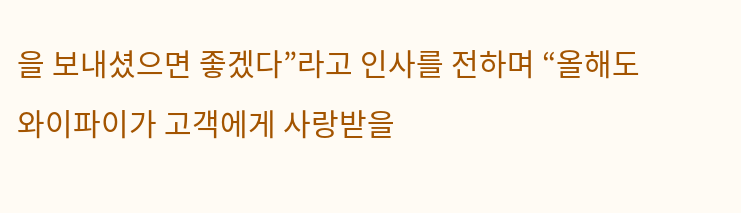을 보내셨으면 좋겠다”라고 인사를 전하며 “올해도 와이파이가 고객에게 사랑받을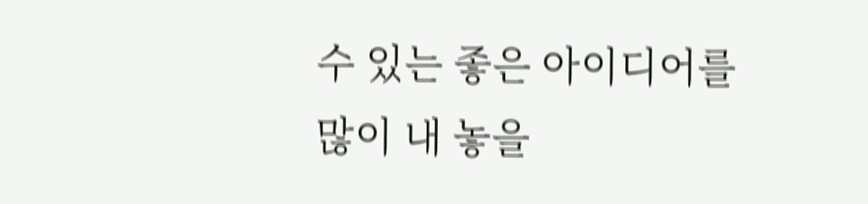수 있는 좋은 아이디어를 많이 내 놓을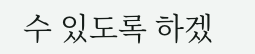수 있도록 하겠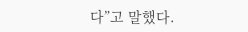다”고 말했다.